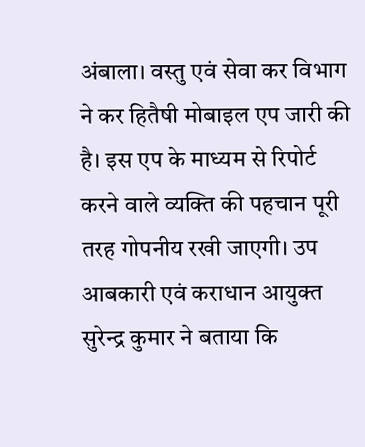अंबाला। वस्तु एवं सेवा कर विभाग ने कर हितैषी मोबाइल एप जारी की है। इस एप के माध्यम से रिपोर्ट करने वाले व्यक्ति की पहचान पूरी तरह गोपनीय रखी जाएगी। उप आबकारी एवं कराधान आयुक्त सुरेन्द्र कुमार ने बताया कि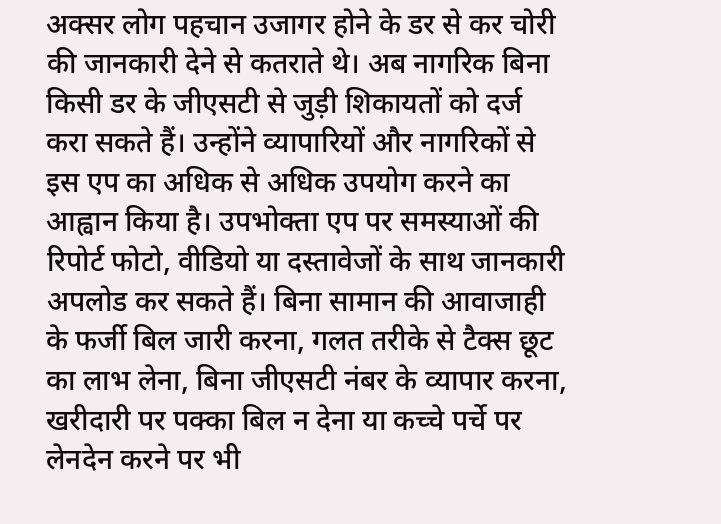अक्सर लोग पहचान उजागर होने के डर से कर चोरी की जानकारी देने से कतराते थे। अब नागरिक बिना किसी डर के जीएसटी से जुड़ी शिकायतों को दर्ज करा सकते हैं। उन्होंने व्यापारियों और नागरिकों से इस एप का अधिक से अधिक उपयोग करने का आह्वान किया है। उपभोक्ता एप पर समस्याओं की रिपोर्ट फोटो, वीडियो या दस्तावेजों के साथ जानकारी अपलोड कर सकते हैं। बिना सामान की आवाजाही के फर्जी बिल जारी करना, गलत तरीके से टैक्स छूट का लाभ लेना, बिना जीएसटी नंबर के व्यापार करना, खरीदारी पर पक्का बिल न देना या कच्चे पर्चे पर लेनदेन करने पर भी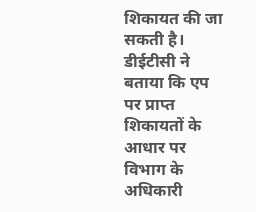शिकायत की जा सकती है। डीईटीसी ने बताया कि एप पर प्राप्त शिकायतों के आधार पर विभाग के अधिकारी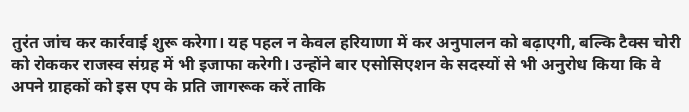तुरंत जांच कर कार्रवाई शुरू करेगा। यह पहल न केवल हरियाणा में कर अनुपालन को बढ़ाएगी, बल्कि टैक्स चोरी को रोककर राजस्व संग्रह में भी इजाफा करेगी। उन्होंने बार एसोसिएशन के सदस्यों से भी अनुरोध किया कि वे अपने ग्राहकों को इस एप के प्रति जागरूक करें ताकि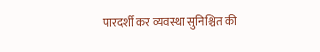पारदर्शी कर व्यवस्था सुनिश्चित की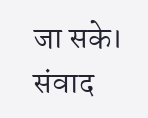जा सके। संवाद